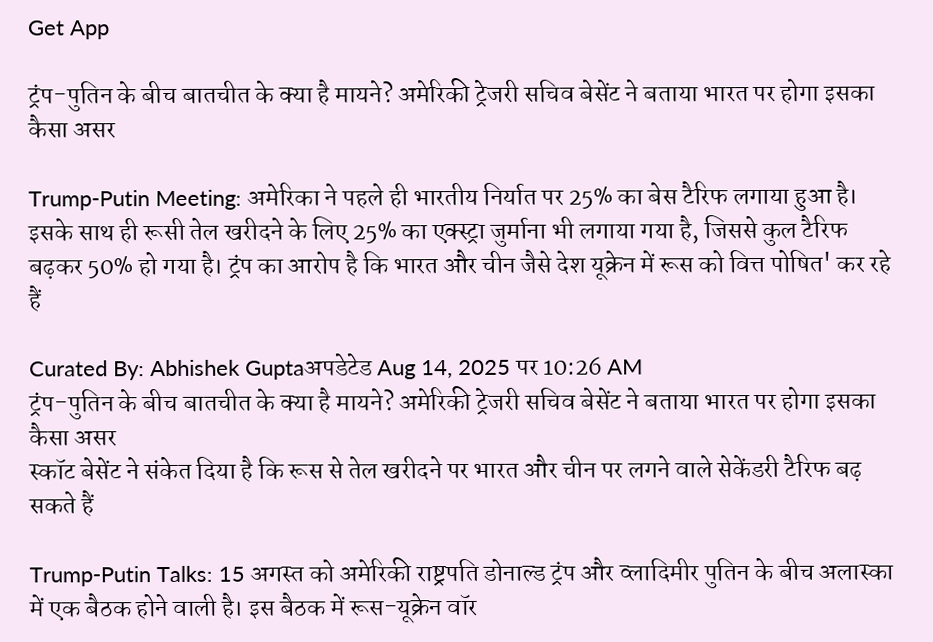Get App

ट्रंप-पुतिन के बीच बातचीत के क्या है मायने? अमेरिकी ट्रेजरी सचिव बेसेंट ने बताया भारत पर होगा इसका कैसा असर

Trump-Putin Meeting: अमेरिका ने पहले ही भारतीय निर्यात पर 25% का बेस टैरिफ लगाया हुआ है। इसके साथ ही रूसी तेल खरीदने के लिए 25% का एक्स्ट्रा जुर्माना भी लगाया गया है, जिससे कुल टैरिफ बढ़कर 50% हो गया है। ट्रंप का आरोप है कि भारत और चीन जैसे देश यूक्रेन में रूस को वित्त पोषित' कर रहे हैं

Curated By: Abhishek Guptaअपडेटेड Aug 14, 2025 पर 10:26 AM
ट्रंप-पुतिन के बीच बातचीत के क्या है मायने? अमेरिकी ट्रेजरी सचिव बेसेंट ने बताया भारत पर होगा इसका कैसा असर
स्कॉट बेसेंट ने संकेत दिया है कि रूस से तेल खरीदने पर भारत और चीन पर लगने वाले सेकेंडरी टैरिफ बढ़ सकते हैं

Trump-Putin Talks: 15 अगस्त को अमेरिकी राष्ट्रपति डोनाल्ड ट्रंप और व्लादिमीर पुतिन के बीच अलास्का में एक बैठक होने वाली है। इस बैठक में रूस-यूक्रेन वॉर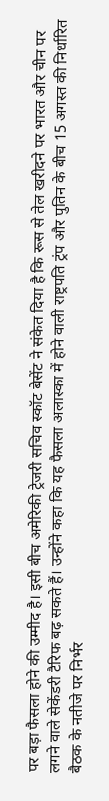पर बड़ा फैसला होने की उम्मीद है। इसी बीच अमेरिकी ट्रेजरी सचिव स्कॉट बेसेंट ने संकेत दिया है कि रूस से तेल खरीदने पर भारत और चीन पर लगने वाले सेकेंडरी टैरिफ बढ़ सकते हैं। उन्होंने कहा कि यह फैसला अलास्का में होने वाली राष्ट्रपति ट्रंप और पुतिन के बीच 15 अगस्त की निर्धारित बैठक के नतीजे पर निर्भर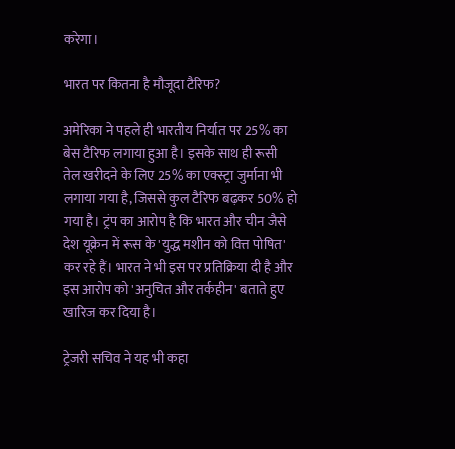करेगा।

भारत पर कितना है मौजूदा टैरिफ?

अमेरिका ने पहले ही भारतीय निर्यात पर 25% का बेस टैरिफ लगाया हुआ है। इसके साथ ही रूसी तेल खरीदने के लिए 25% का एक्स्ट्रा जुर्माना भी लगाया गया है, जिससे कुल टैरिफ बढ़कर 50% हो गया है। ट्रंप का आरोप है कि भारत और चीन जैसे देश यूक्रेन में रूस के 'युद्ध मशीन को वित्त पोषित' कर रहे हैं। भारत ने भी इस पर प्रतिक्रिया दी है और इस आरोप को 'अनुचित और तर्कहीन' बताते हुए खारिज कर दिया है।

ट्रेजरी सचिव ने यह भी कहा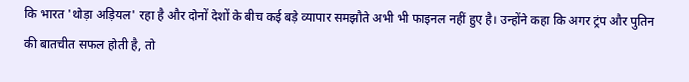कि भारत 'थोड़ा अड़ियल' रहा है और दोनों देशों के बीच कई बड़े व्यापार समझौते अभी भी फाइनल नहीं हुए है। उन्होंने कहा कि अगर ट्रंप और पुतिन की बातचीत सफल होती है, तो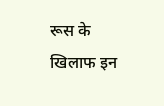रूस के खिलाफ इन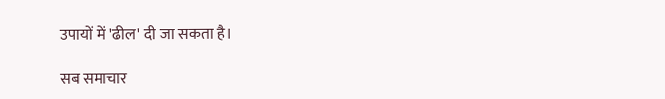उपायों में 'ढील' दी जा सकता है।

सब समाचार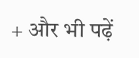+ और भी पढ़ें